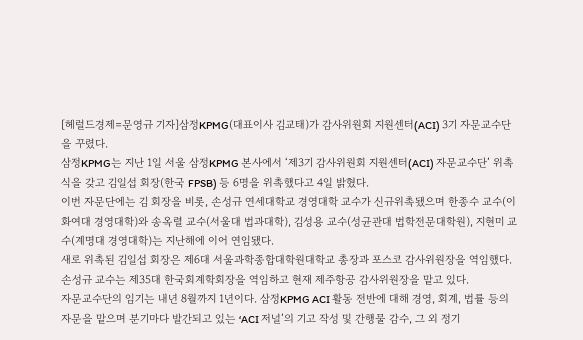[헤럴드경제=문영규 기자]삼정KPMG(대표이사 김교태)가 감사위원회 지원센터(ACI) 3기 자문교수단을 꾸렸다.
삼정KPMG는 지난 1일 서울 삼정KPMG 본사에서 ‘제3기 감사위원회 지원센터(ACI) 자문교수단’ 위촉식을 갖고 김일섭 회장(한국 FPSB) 등 6명을 위촉했다고 4일 밝혔다.
이번 자문단에는 김 회장을 비롯, 손성규 연세대학교 경영대학 교수가 신규위촉됐으며 한종수 교수(이화여대 경영대학)와 송옥렬 교수(서울대 법과대학), 김성용 교수(성균관대 법학전문대학원), 지현미 교수(계명대 경영대학)는 지난해에 이어 연임됐다.
새로 위촉된 김일섭 회장은 제6대 서울과학종합대학원대학교 총장과 포스코 감사위원장을 역임했다. 손성규 교수는 제35대 한국회계학회장을 역임하고 현재 제주항공 감사위원장을 맡고 있다.
자문교수단의 임기는 내년 8월까지 1년이다. 삼정KPMG ACI 활동 전반에 대해 경영, 회계, 법률 등의 자문을 맡으며 분기마다 발간되고 있는 ‘ACI 저널’의 기고 작성 및 간행물 감수, 그 외 정기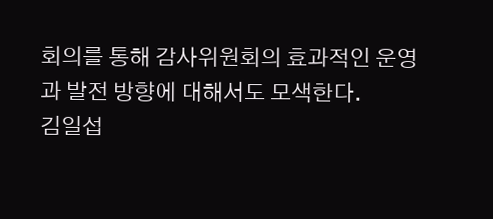회의를 통해 감사위원회의 효과적인 운영과 발전 방향에 대해서도 모색한다.
김일섭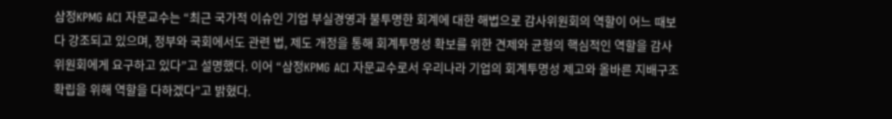삼정KPMG ACI 자문교수는 “최근 국가적 이슈인 기업 부실경영과 불투명한 회계에 대한 해법으로 감사위원회의 역할이 어느 때보다 강조되고 있으며, 정부와 국회에서도 관련 법, 제도 개정을 통해 회계투명성 확보를 위한 견제와 균형의 핵심적인 역할을 감사위원회에게 요구하고 있다”고 설명했다. 이어 “삼정KPMG ACI 자문교수로서 우리나라 기업의 회계투명성 제고와 올바른 지배구조 확립을 위해 역할을 다하겠다”고 밝혔다.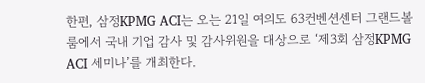한편, 삼정KPMG ACI는 오는 21일 여의도 63컨벤션센터 그랜드볼룸에서 국내 기업 감사 및 감사위원을 대상으로 ‘제3회 삼정KPMG ACI 세미나’를 개최한다.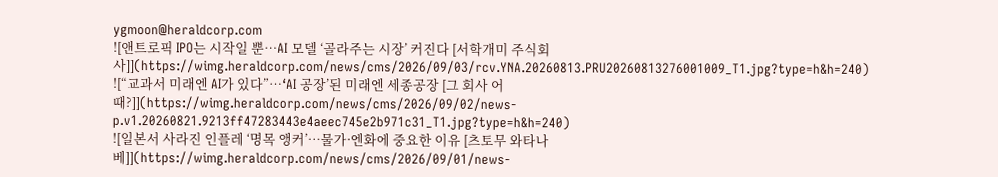ygmoon@heraldcorp.com
![앤트로픽 IPO는 시작일 뿐…AI 모델 ‘골라주는 시장’ 커진다 [서학개미 주식회사]](https://wimg.heraldcorp.com/news/cms/2026/09/03/rcv.YNA.20260813.PRU20260813276001009_T1.jpg?type=h&h=240)
![“교과서 미래엔 AI가 있다”…‘AI 공장’된 미래엔 세종공장 [그 회사 어때?]](https://wimg.heraldcorp.com/news/cms/2026/09/02/news-p.v1.20260821.9213ff47283443e4aeec745e2b971c31_T1.jpg?type=h&h=240)
![일본서 사라진 인플레 ‘명목 앵커’…물가·엔화에 중요한 이유 [츠토무 와타나베]](https://wimg.heraldcorp.com/news/cms/2026/09/01/news-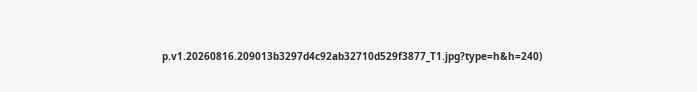p.v1.20260816.209013b3297d4c92ab32710d529f3877_T1.jpg?type=h&h=240)